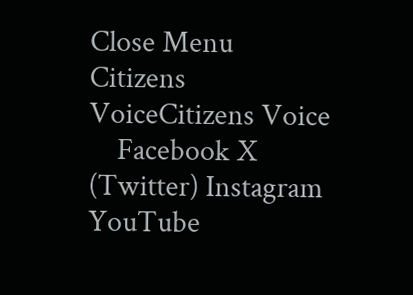Close Menu
Citizens VoiceCitizens Voice
    Facebook X (Twitter) Instagram YouTube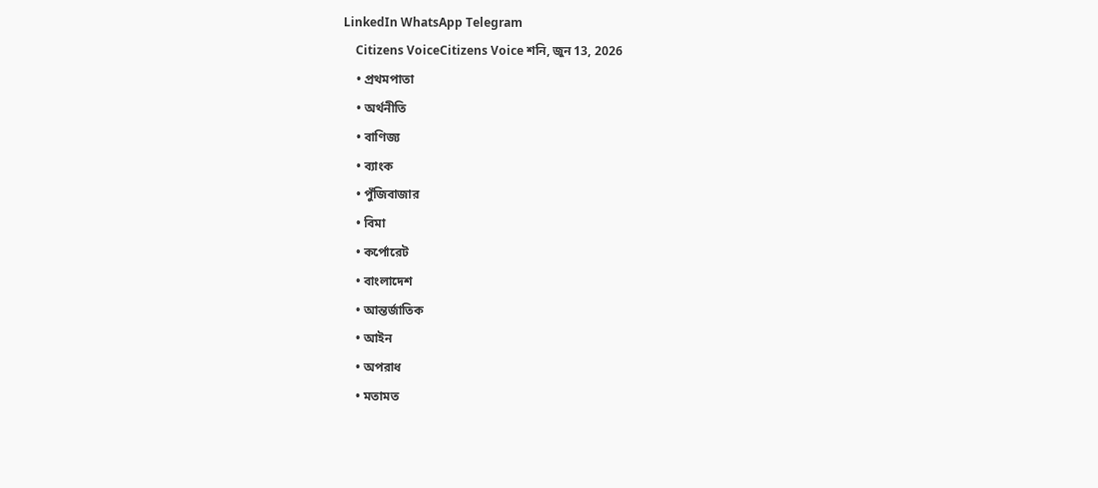LinkedIn WhatsApp Telegram
    Citizens VoiceCitizens Voice শনি, জুন 13, 2026
    • প্রথমপাতা
    • অর্থনীতি
    • বাণিজ্য
    • ব্যাংক
    • পুঁজিবাজার
    • বিমা
    • কর্পোরেট
    • বাংলাদেশ
    • আন্তর্জাতিক
    • আইন
    • অপরাধ
    • মতামত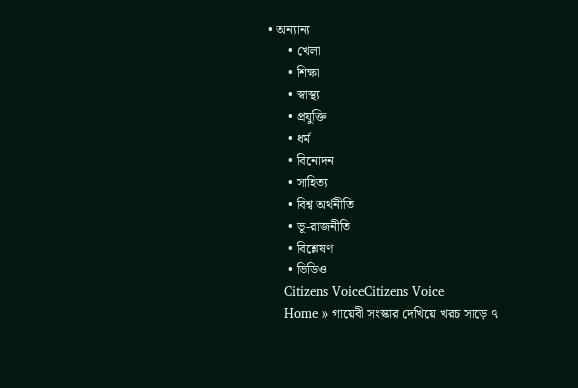• অন্যান্য
      • খেলা
      • শিক্ষা
      • স্বাস্থ্য
      • প্রযুক্তি
      • ধর্ম
      • বিনোদন
      • সাহিত্য
      • বিশ্ব অর্থনীতি
      • ভূ-রাজনীতি
      • বিশ্লেষণ
      • ভিডিও
    Citizens VoiceCitizens Voice
    Home » গায়েবী সংস্কার দেখিয়ে খরচ সাড়ে ৭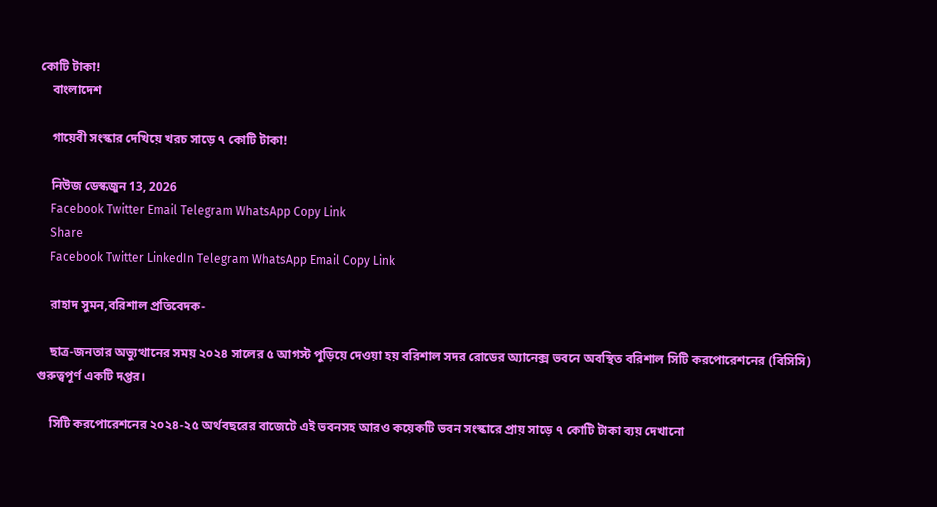কোটি টাকা!
    বাংলাদেশ

    গায়েবী সংস্কার দেখিয়ে খরচ সাড়ে ৭ কোটি টাকা!

    নিউজ ডেস্কজুন 13, 2026
    Facebook Twitter Email Telegram WhatsApp Copy Link
    Share
    Facebook Twitter LinkedIn Telegram WhatsApp Email Copy Link

    রাহাদ সুমন,বরিশাল প্রতিবেদক-

    ছাত্র-জনতার অভ্যুত্থানের সময় ২০২৪ সালের ৫ আগস্ট পুড়িয়ে দেওয়া হয় বরিশাল সদর রোডের অ্যানেক্স ভবনে অবস্থিত বরিশাল সিটি করপোরেশনের (বিসিসি) গুরুত্বপূর্ণ একটি দপ্তর।

    সিটি করপোরেশনের ২০২৪-২৫ অর্থবছরের বাজেটে এই ভবনসহ আরও কয়েকটি ভবন সংস্কারে প্রায় সাড়ে ৭ কোটি টাকা ব্যয় দেখানো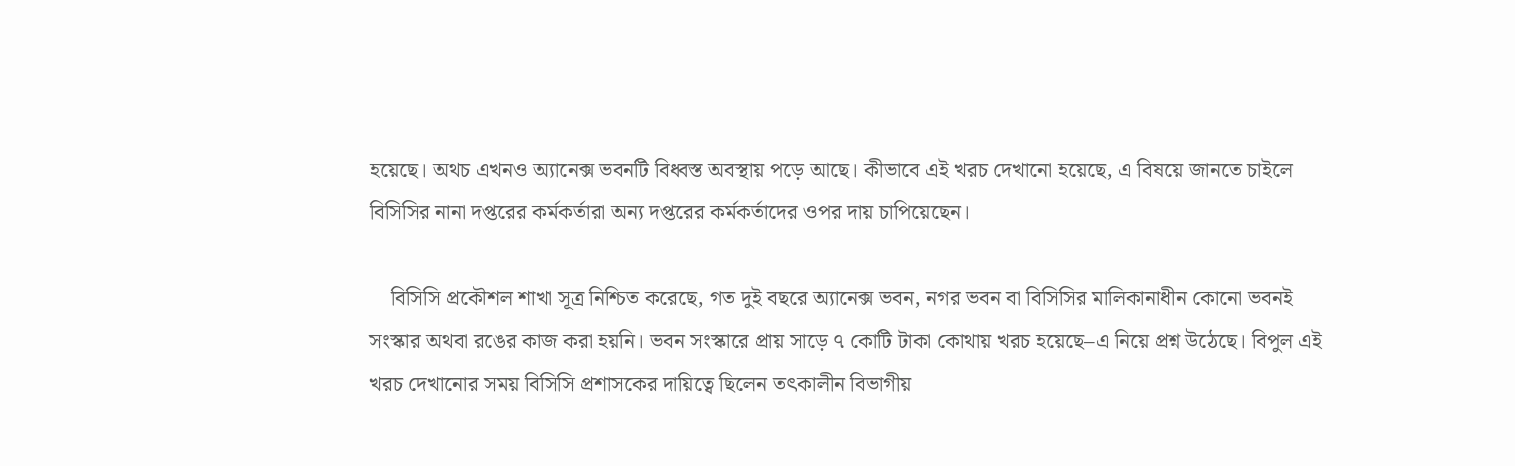হয়েছে। অথচ এখনও অ্যানেক্স ভবনটি বিধ্বস্ত অবস্থায় পড়ে আছে। কীভাবে এই খরচ দেখানো হয়েছে, এ বিষয়ে জানতে চাইলে বিসিসির নানা দপ্তরের কর্মকর্তারা অন্য দপ্তরের কর্মকর্তাদের ওপর দায় চাপিয়েছেন।

    বিসিসি প্রকৌশল শাখা সূত্র নিশ্চিত করেছে, গত দুই বছরে অ্যানেক্স ভবন, নগর ভবন বা বিসিসির মালিকানাধীন কোনো ভবনই সংস্কার অথবা রঙের কাজ করা হয়নি। ভবন সংস্কারে প্রায় সাড়ে ৭ কোটি টাকা কোথায় খরচ হয়েছে–এ নিয়ে প্রশ্ন উঠেছে। বিপুল এই খরচ দেখানোর সময় বিসিসি প্রশাসকের দায়িত্বে ছিলেন তৎকালীন বিভাগীয়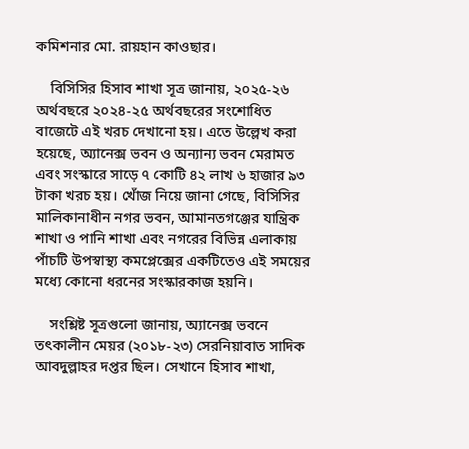কমিশনার মো. রায়হান কাওছার।

    বিসিসির হিসাব শাখা সূত্র জানায়, ২০২৫-২৬ অর্থবছরে ২০২৪-২৫ অর্থবছরের সংশোধিত বাজেটে এই খরচ দেখানো হয়। এতে উল্লেখ করা হয়েছে, অ্যানেক্স ভবন ও অন্যান্য ভবন মেরামত এবং সংস্কারে সাড়ে ৭ কোটি ৪২ লাখ ৬ হাজার ৯৩ টাকা খরচ হয়। খোঁজ নিয়ে জানা গেছে, বিসিসির মালিকানাধীন নগর ভবন, আমানতগঞ্জের যান্ত্রিক শাখা ও পানি শাখা এবং নগরের বিভিন্ন এলাকায় পাঁচটি উপস্বাস্থ্য কমপ্লেক্সের একটিতেও এই সময়ের মধ্যে কোনো ধরনের সংস্কারকাজ হয়নি।

    সংশ্লিষ্ট সূত্রগুলো জানায়, অ্যানেক্স ভবনে তৎকালীন মেয়র (২০১৮-২৩) সেরনিয়াবাত সাদিক আবদুল্লাহর দপ্তর ছিল। সেখানে হিসাব শাখা,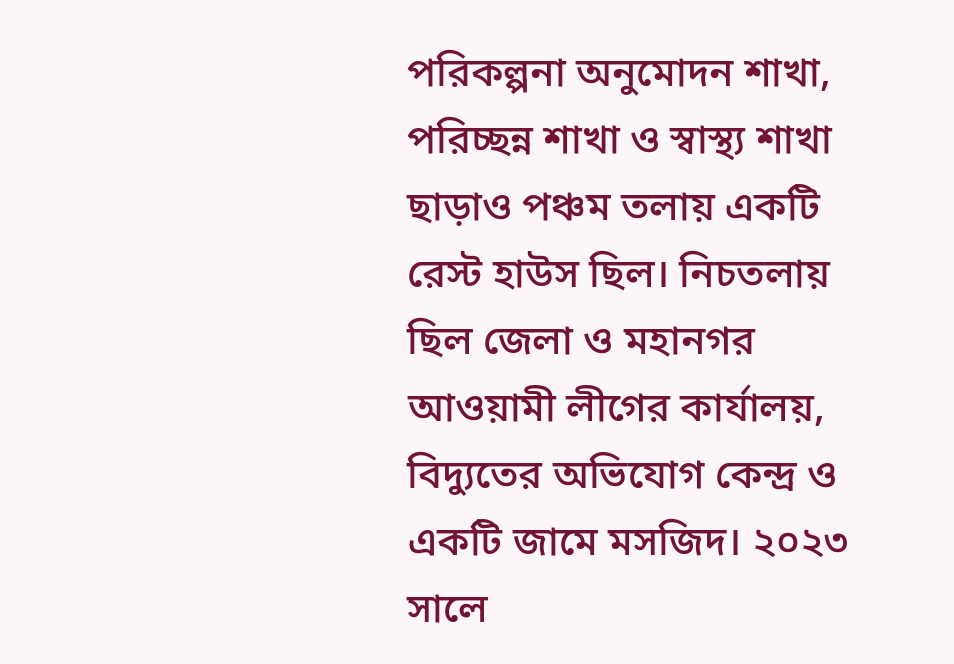পরিকল্পনা অনুমোদন শাখা, পরিচ্ছন্ন শাখা ও স্বাস্থ্য শাখা ছাড়াও পঞ্চম তলায় একটি রেস্ট হাউস ছিল। নিচতলায় ছিল জেলা ও মহানগর আওয়ামী লীগের কার্যালয়, বিদ্যুতের অভিযোগ কেন্দ্র ও একটি জামে মসজিদ। ২০২৩ সালে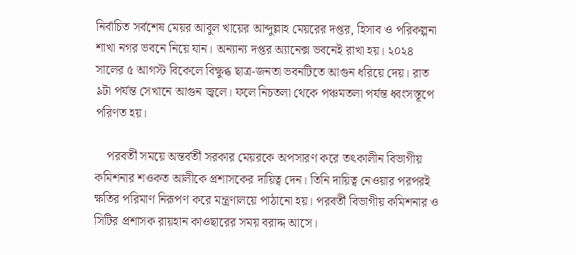নির্বাচিত সর্বশেষ মেয়র আবুল খায়ের আব্দুল্লাহ মেয়রের দপ্তর, হিসাব ও পরিকল্পনা শাখা নগর ভবনে নিয়ে যান। অন্যান্য দপ্তর অ্যানেক্স ভবনেই রাখা হয়। ২০২৪ সালের ৫ আগস্ট বিকেলে বিক্ষুব্ধ ছাত্র-জনতা ভবনটিতে আগুন ধরিয়ে দেয়। রাত ৯টা পর্যন্ত সেখানে আগুন জ্বলে। ফলে নিচতলা থেকে পঞ্চমতলা পর্যন্ত ধ্বংসস্তূপে পরিণত হয়।

    পরবর্তী সময়ে অন্তর্বর্তী সরকার মেয়রকে অপসারণ করে তৎকালীন বিভাগীয় কমিশনার শওকত আলীকে প্রশাসকের দায়িত্ব দেন। তিনি দায়িত্ব নেওয়ার পরপরই ক্ষতির পরিমাণ নিরূপণ করে মন্ত্রণালয়ে পাঠানো হয়। পরবর্তী বিভাগীয় কমিশনার ও সিটির প্রশাসক রায়হান কাওছারের সময় বরাদ্দ আসে।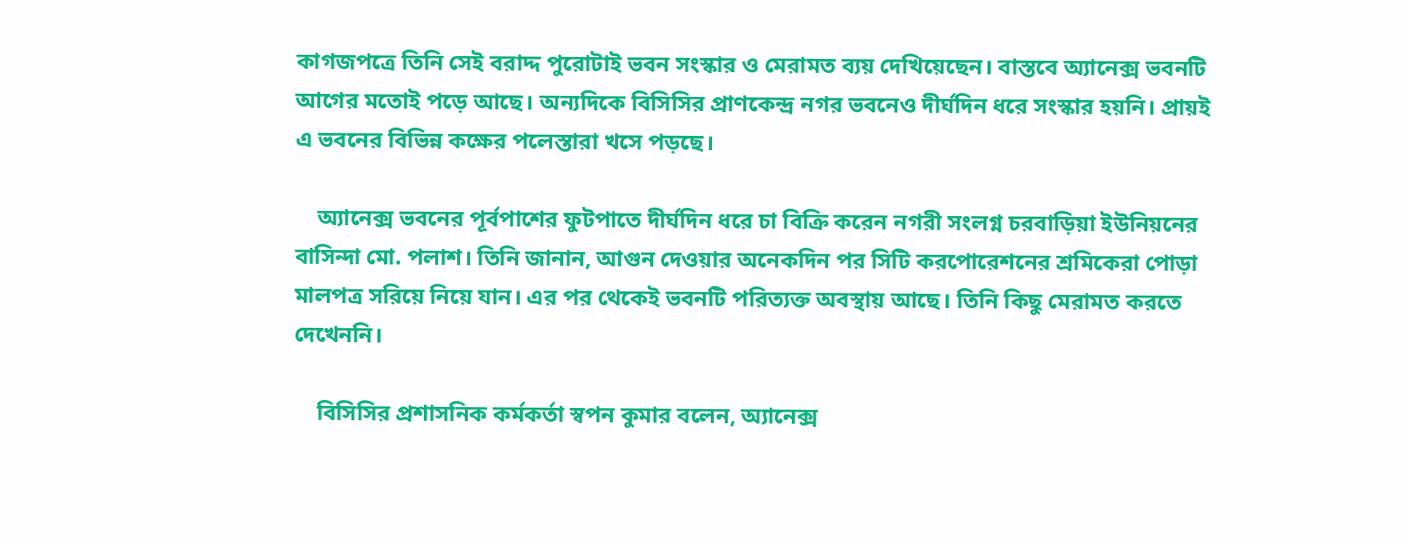কাগজপত্রে তিনি সেই বরাদ্দ পুরোটাই ভবন সংস্কার ও মেরামত ব্যয় দেখিয়েছেন। বাস্তবে অ্যানেক্স ভবনটি আগের মতোই পড়ে আছে। অন্যদিকে বিসিসির প্রাণকেন্দ্র নগর ভবনেও দীর্ঘদিন ধরে সংস্কার হয়নি। প্রায়ই এ ভবনের বিভিন্ন কক্ষের পলেস্তারা খসে পড়ছে।

    অ্যানেক্স ভবনের পূর্বপাশের ফুটপাতে দীর্ঘদিন ধরে চা বিক্রি করেন নগরী সংলগ্ন চরবাড়িয়া ইউনিয়নের বাসিন্দা মো. পলাশ। তিনি জানান, আগুন দেওয়ার অনেকদিন পর সিটি করপোরেশনের শ্রমিকেরা পোড়া মালপত্র সরিয়ে নিয়ে যান। এর পর থেকেই ভবনটি পরিত্যক্ত অবস্থায় আছে। তিনি কিছু মেরামত করতে দেখেননি।

    বিসিসির প্রশাসনিক কর্মকর্তা স্বপন কুমার বলেন, অ্যানেক্স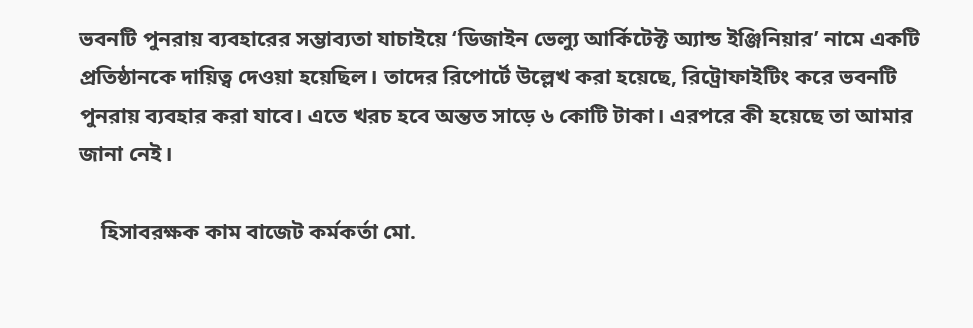ভবনটি পুনরায় ব্যবহারের সম্ভাব্যতা যাচাইয়ে ‘ডিজাইন ভেল্যু আর্কিটেক্ট অ্যান্ড ইঞ্জিনিয়ার’ নামে একটি প্রতিষ্ঠানকে দায়িত্ব দেওয়া হয়েছিল। তাদের রিপোর্টে উল্লেখ করা হয়েছে, রিট্রোফাইটিং করে ভবনটি পুনরায় ব্যবহার করা যাবে। এতে খরচ হবে অন্তত সাড়ে ৬ কোটি টাকা। এরপরে কী হয়েছে তা আমার জানা নেই।

    হিসাবরক্ষক কাম বাজেট কর্মকর্তা মো.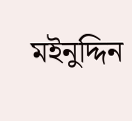মইনুদ্দিন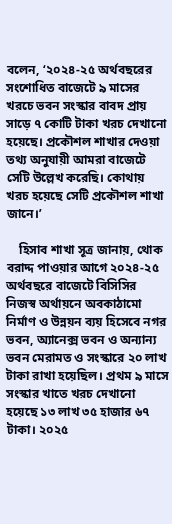বলেন, ‘২০২৪-২৫ অর্থবছরের সংশোধিত বাজেটে ৯ মাসের খরচে ভবন সংস্কার বাবদ প্রায় সাড়ে ৭ কোটি টাকা খরচ দেখানো হয়েছে। প্রকৌশল শাখার দেওয়া তথ্য অনুযায়ী আমরা বাজেটে সেটি উল্লেখ করেছি। কোথায় খরচ হয়েছে সেটি প্রকৌশল শাখা জানে।’

    হিসাব শাখা সূত্র জানায়, থোক বরাদ্দ পাওয়ার আগে ২০২৪-২৫ অর্থবছরে বাজেটে বিসিসির নিজস্ব অর্থায়নে অবকাঠামো নির্মাণ ও উন্নয়ন ব্যয় হিসেবে নগর ভবন, অ্যানেক্স ভবন ও অন্যান্য ভবন মেরামত ও সংস্কারে ২০ লাখ টাকা রাখা হয়েছিল। প্রথম ৯ মাসে সংস্কার খাতে খরচ দেখানো হয়েছে ১৩ লাখ ৩৫ হাজার ৬৭ টাকা। ২০২৫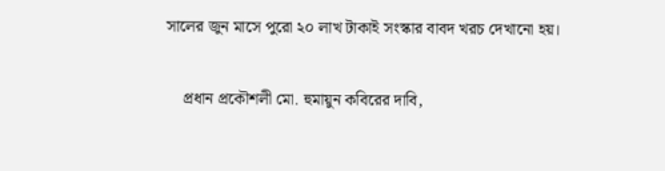সালের জুন মাসে পুরো ২০ লাখ টাকাই সংস্কার বাবদ খরচ দেখানো হয়।

    প্রধান প্রকৌশলী মো. হুমায়ুন কবিরের দাবি,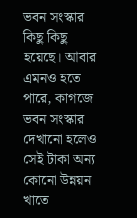ভবন সংস্কার কিছু কিছু হয়েছে। আবার এমনও হতে পারে, কাগজে ভবন সংস্কার দেখানো হলেও সেই টাকা অন্য কোনো উন্নয়ন খাতে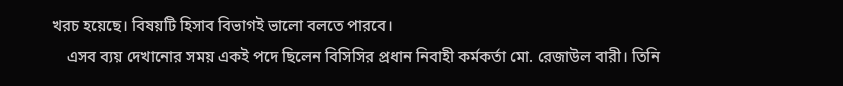খরচ হয়েছে। বিষয়টি হিসাব বিভাগই ভালো বলতে পারবে।
    এসব ব্যয় দেখানোর সময় একই পদে ছিলেন বিসিসির প্রধান নিবাহী কর্মকর্তা মো. রেজাউল বারী। তিনি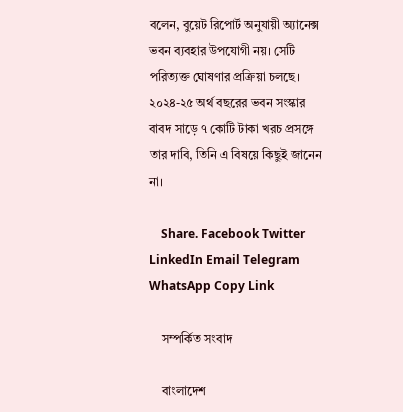বলেন, বুয়েট রিপোর্ট অনুযায়ী অ্যানেক্স ভবন ব্যবহার উপযোগী নয়। সেটি পরিত্যক্ত ঘোষণার প্রক্রিয়া চলছে। ২০২৪-২৫ অর্থ বছরের ভবন সংস্কার বাবদ সাড়ে ৭ কোটি টাকা খরচ প্রসঙ্গে তার দাবি, তিনি এ বিষয়ে কিছুই জানেন না।

    Share. Facebook Twitter LinkedIn Email Telegram WhatsApp Copy Link

    সম্পর্কিত সংবাদ

    বাংলাদেশ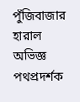পুঁজিবাজার হারাল অভিজ্ঞ পথপ্রদর্শক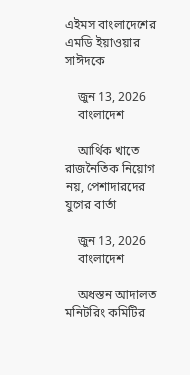এইমস বাংলাদেশের এমডি ইয়াওয়ার সাঈদকে

    জুন 13, 2026
    বাংলাদেশ

    আর্থিক খাতে রাজনৈতিক নিয়োগ নয়, পেশাদারদের যুগের বার্তা

    জুন 13, 2026
    বাংলাদেশ

    অধস্তন আদালত মনিটরিং কমিটির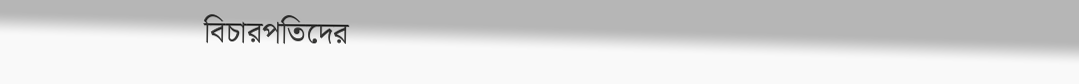বিচারপতিদের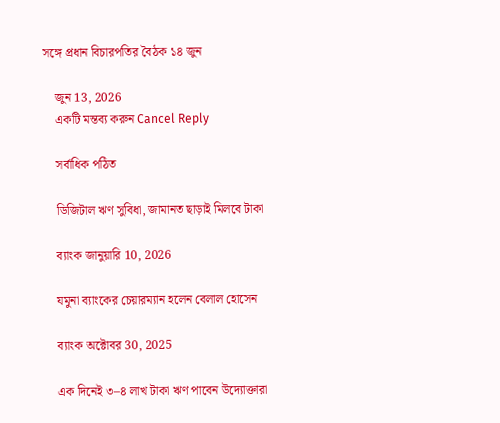সঙ্গে প্রধান বিচারপতির বৈঠক ১৪ জুন

    জুন 13, 2026
    একটি মন্তব্য করুন Cancel Reply

    সর্বাধিক পঠিত

    ডিজিটাল ঋণ সুবিধা, জামানত ছাড়াই মিলবে টাকা

    ব্যাংক জানুয়ারি 10, 2026

    যমুনা ব্যাংকের চেয়ারম্যান হলেন বেলাল হোসেন

    ব্যাংক অক্টোবর 30, 2025

    এক দিনেই ৩–৪ লাখ টাকা ঋণ পাবেন উদ্যোক্তারা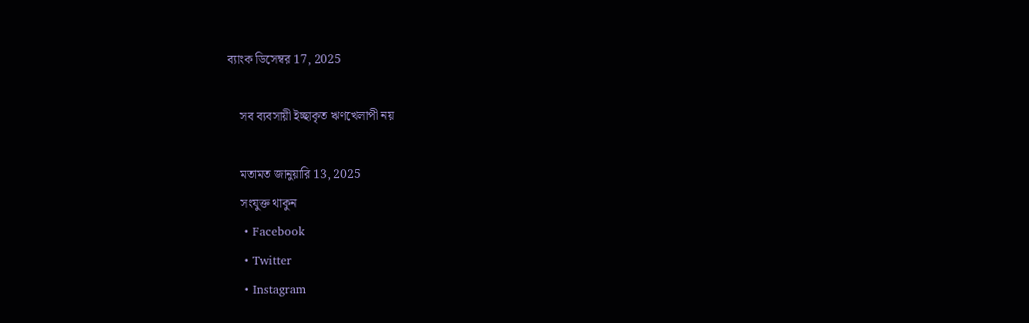ব্যাংক ডিসেম্বর 17, 2025

    সব ব্যবসায়ী ইচ্ছাকৃত ঋণখেলাপী নয়

    মতামত জানুয়ারি 13, 2025
    সংযুক্ত থাকুন
    • Facebook
    • Twitter
    • Instagram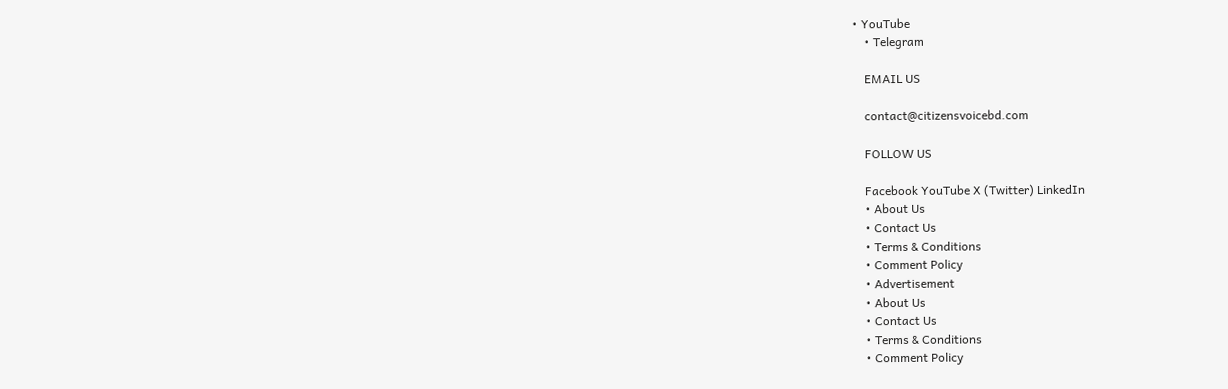• YouTube
    • Telegram

    EMAIL US

    contact@citizensvoicebd.com

    FOLLOW US

    Facebook YouTube X (Twitter) LinkedIn
    • About Us
    • Contact Us
    • Terms & Conditions
    • Comment Policy
    • Advertisement
    • About Us
    • Contact Us
    • Terms & Conditions
    • Comment Policy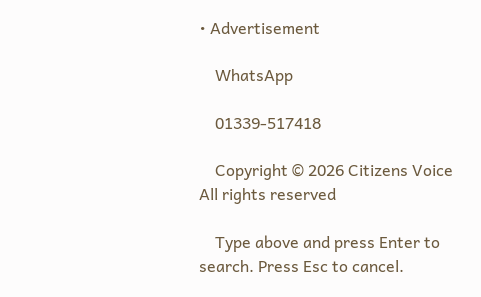• Advertisement

    WhatsApp

    01339-517418

    Copyright © 2026 Citizens Voice All rights reserved

    Type above and press Enter to search. Press Esc to cancel.